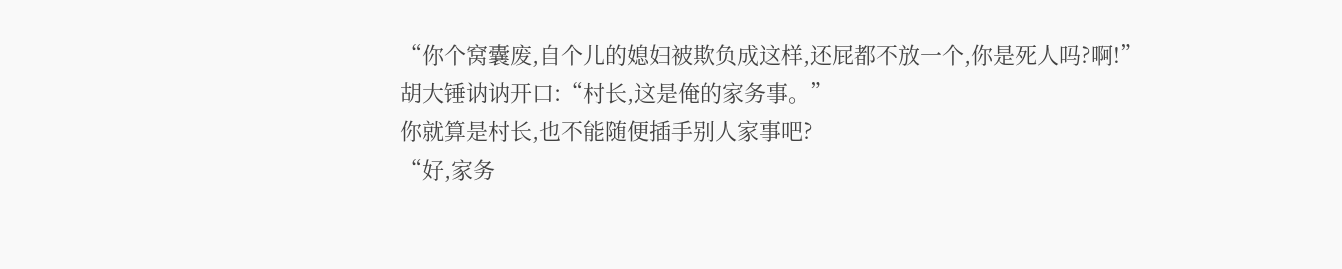“你个窝囊废,自个儿的媳妇被欺负成这样,还屁都不放一个,你是死人吗?啊!”
胡大锤讷讷开口:“村长,这是俺的家务事。”
你就算是村长,也不能随便插手别人家事吧?
“好,家务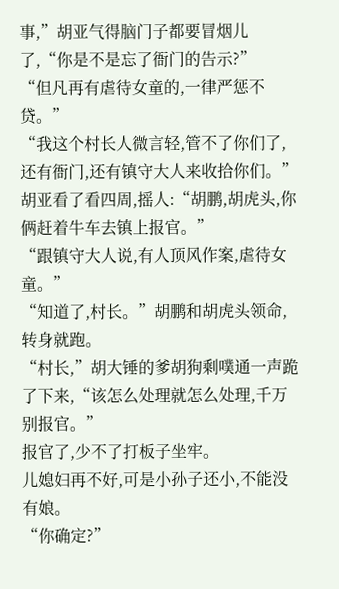事,”胡亚气得脑门子都要冒烟儿了,“你是不是忘了衙门的告示?”
“但凡再有虐待女童的,一律严惩不贷。”
“我这个村长人微言轻,管不了你们了,还有衙门,还有镇守大人来收拾你们。”
胡亚看了看四周,摇人:“胡鹏,胡虎头,你俩赶着牛车去镇上报官。”
“跟镇守大人说,有人顶风作案,虐待女童。”
“知道了,村长。”胡鹏和胡虎头领命,转身就跑。
“村长,”胡大锤的爹胡狗剩噗通一声跪了下来,“该怎么处理就怎么处理,千万别报官。”
报官了,少不了打板子坐牢。
儿媳妇再不好,可是小孙子还小,不能没有娘。
“你确定?”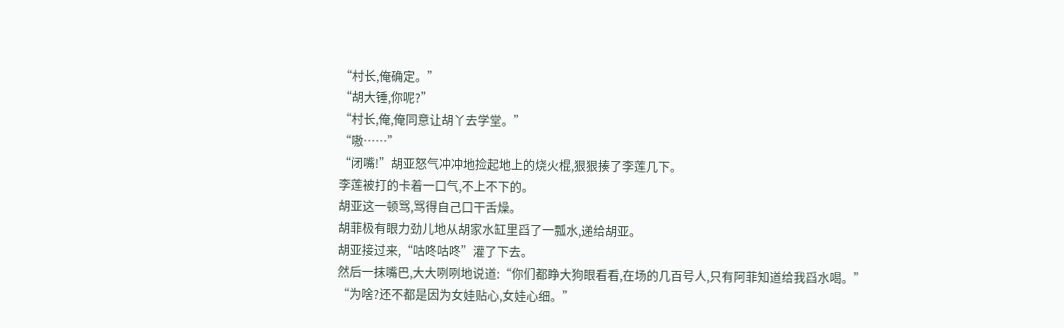“村长,俺确定。”
“胡大锤,你呢?”
“村长,俺,俺同意让胡丫去学堂。”
“嗷……”
“闭嘴!”胡亚怒气冲冲地捡起地上的烧火棍,狠狠揍了李莲几下。
李莲被打的卡着一口气,不上不下的。
胡亚这一顿骂,骂得自己口干舌燥。
胡菲极有眼力劲儿地从胡家水缸里舀了一瓢水,递给胡亚。
胡亚接过来,“咕咚咕咚”灌了下去。
然后一抹嘴巴,大大咧咧地说道:“你们都睁大狗眼看看,在场的几百号人,只有阿菲知道给我舀水喝。”
“为啥?还不都是因为女娃贴心,女娃心细。”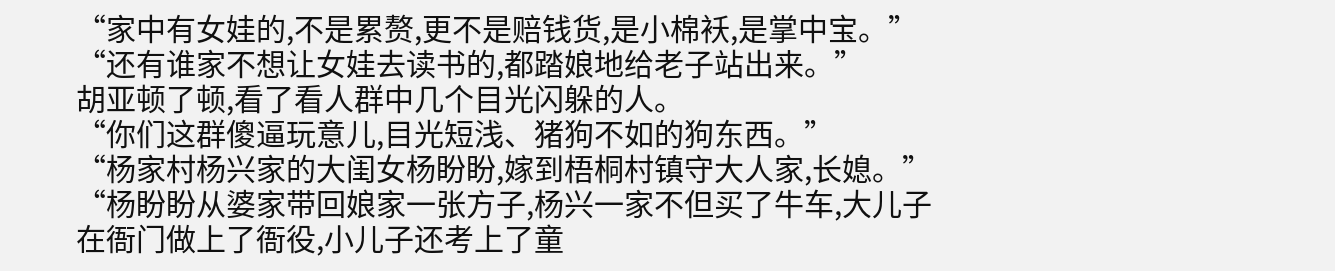“家中有女娃的,不是累赘,更不是赔钱货,是小棉袄,是掌中宝。”
“还有谁家不想让女娃去读书的,都踏娘地给老子站出来。”
胡亚顿了顿,看了看人群中几个目光闪躲的人。
“你们这群傻逼玩意儿,目光短浅、猪狗不如的狗东西。”
“杨家村杨兴家的大闺女杨盼盼,嫁到梧桐村镇守大人家,长媳。”
“杨盼盼从婆家带回娘家一张方子,杨兴一家不但买了牛车,大儿子在衙门做上了衙役,小儿子还考上了童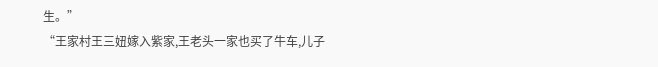生。”
“王家村王三妞嫁入紫家,王老头一家也买了牛车,儿子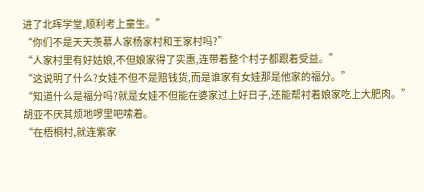进了北晖学堂,顺利考上童生。”
“你们不是天天羡慕人家杨家村和王家村吗?”
“人家村里有好姑娘,不但娘家得了实惠,连带着整个村子都跟着受益。”
“这说明了什么?女娃不但不是赔钱货,而是谁家有女娃那是他家的福分。”
“知道什么是福分吗?就是女娃不但能在婆家过上好日子,还能帮衬着娘家吃上大肥肉。”
胡亚不厌其烦地啰里吧嗦着。
“在梧桐村,就连紫家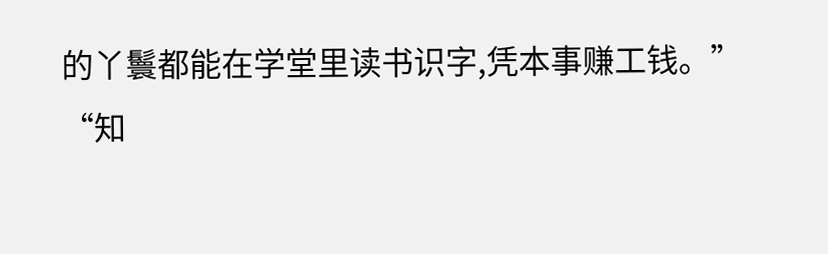的丫鬟都能在学堂里读书识字,凭本事赚工钱。”
“知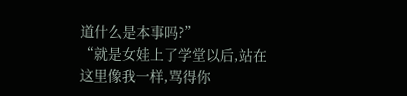道什么是本事吗?”
“就是女娃上了学堂以后,站在这里像我一样,骂得你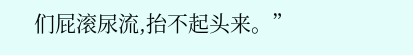们屁滚尿流,抬不起头来。”